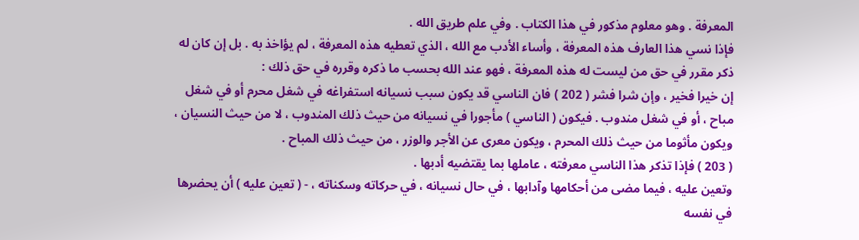المعرفة . وهو معلوم مذكور في هذا الكتاب . وفي علم طريق الله .
فإذا نسي هذا العارف هذه المعرفة ، وأساء الأدب مع الله ، الذي تعطيه هذه المعرفة ، لم يؤاخذ به . بل إن كان له ذكر مقرر في حق من ليست له هذه المعرفة ، فهو عند الله بحسب ما ذكره وقرره في حق ذلك :
إن خيرا فخير ، وإن شرا فشر ( 202 ) فان الناسي قد يكون سبب نسيانه استفراغه في شغل محرم أو في شغل مباح ، أو في شغل مندوب . فيكون ( الناسي ) مأجورا في نسيانه من حيث ذلك المندوب ، لا من حيث النسيان ، ويكون مأثوما من حيث ذلك المحرم ، ويكون معرى عن الأجر والوزر ، من حيث ذلك المباح .
( 203 ) فإذا تذكر هذا الناسي معرفته ، عاملها بما يقتضيه أدبها .
وتعين عليه ، فيما مضى من أحكامها وآدابها ، في حال نسيانه ، في حركاته وسكناته ، - ( تعين عليه ) أن يحضرها في نفسه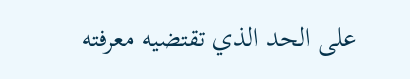على الحد الذي تقتضيه معرفته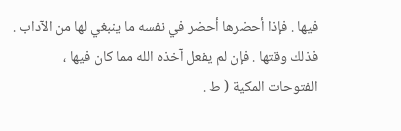فيها . فإذا أحضرها أحضر في نفسه ما ينبغي لها من الآداب . فذلك وقتها . فإن لم يفعل آخذه الله مما كان فيها ،
الفتوحات المكية ( ط .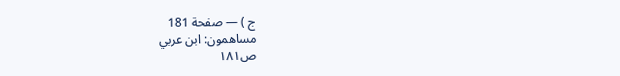ج ) — صفحة 181
مساهمون: ابن عربي
ص١٨١